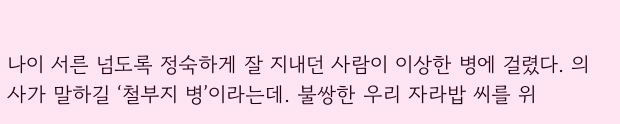나이 서른 넘도록 정숙하게 잘 지내던 사람이 이상한 병에 걸렸다. 의사가 말하길 ‘철부지 병’이라는데. 불쌍한 우리 자라밥 씨를 위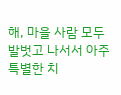해, 마을 사람 모두 발벗고 나서서 아주 특별한 치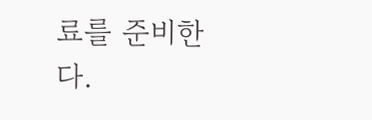료를 준비한다.